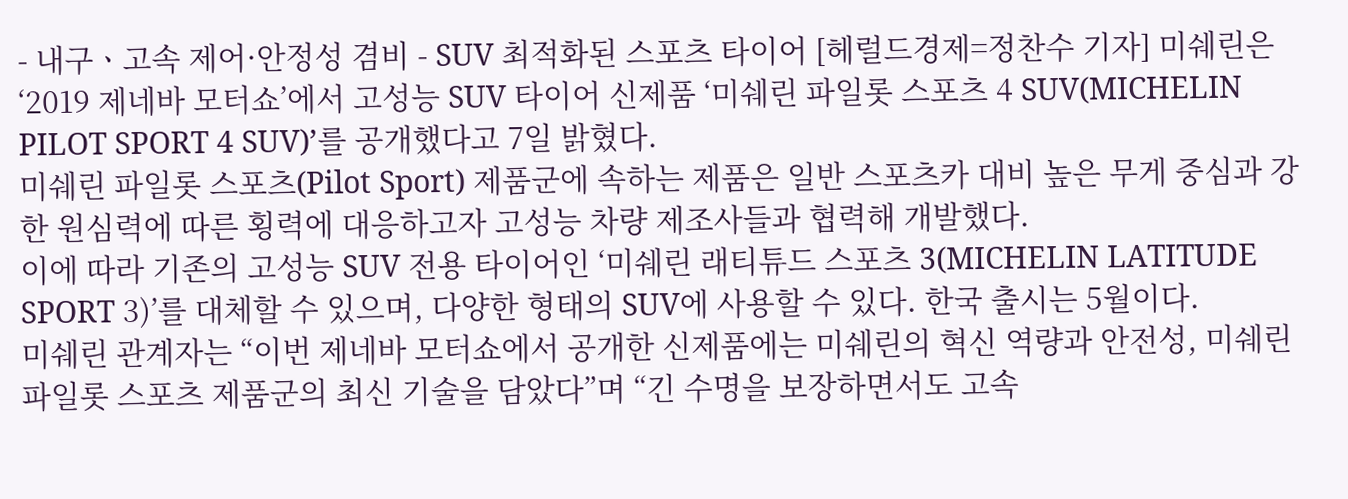- 내구ㆍ고속 제어·안정성 겸비 - SUV 최적화된 스포츠 타이어 [헤럴드경제=정찬수 기자] 미쉐린은 ‘2019 제네바 모터쇼’에서 고성능 SUV 타이어 신제품 ‘미쉐린 파일롯 스포츠 4 SUV(MICHELIN PILOT SPORT 4 SUV)’를 공개했다고 7일 밝혔다.
미쉐린 파일롯 스포츠(Pilot Sport) 제품군에 속하는 제품은 일반 스포츠카 대비 높은 무게 중심과 강한 원심력에 따른 횡력에 대응하고자 고성능 차량 제조사들과 협력해 개발했다.
이에 따라 기존의 고성능 SUV 전용 타이어인 ‘미쉐린 래티튜드 스포츠 3(MICHELIN LATITUDE SPORT 3)’를 대체할 수 있으며, 다양한 형태의 SUV에 사용할 수 있다. 한국 출시는 5월이다.
미쉐린 관계자는 “이번 제네바 모터쇼에서 공개한 신제품에는 미쉐린의 혁신 역량과 안전성, 미쉐린 파일롯 스포츠 제품군의 최신 기술을 담았다”며 “긴 수명을 보장하면서도 고속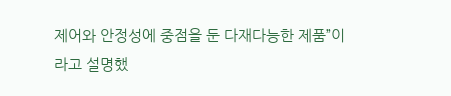제어와 안정성에 중점을 둔 다재다능한 제품”이라고 설명했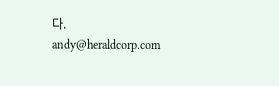다.
andy@heraldcorp.com